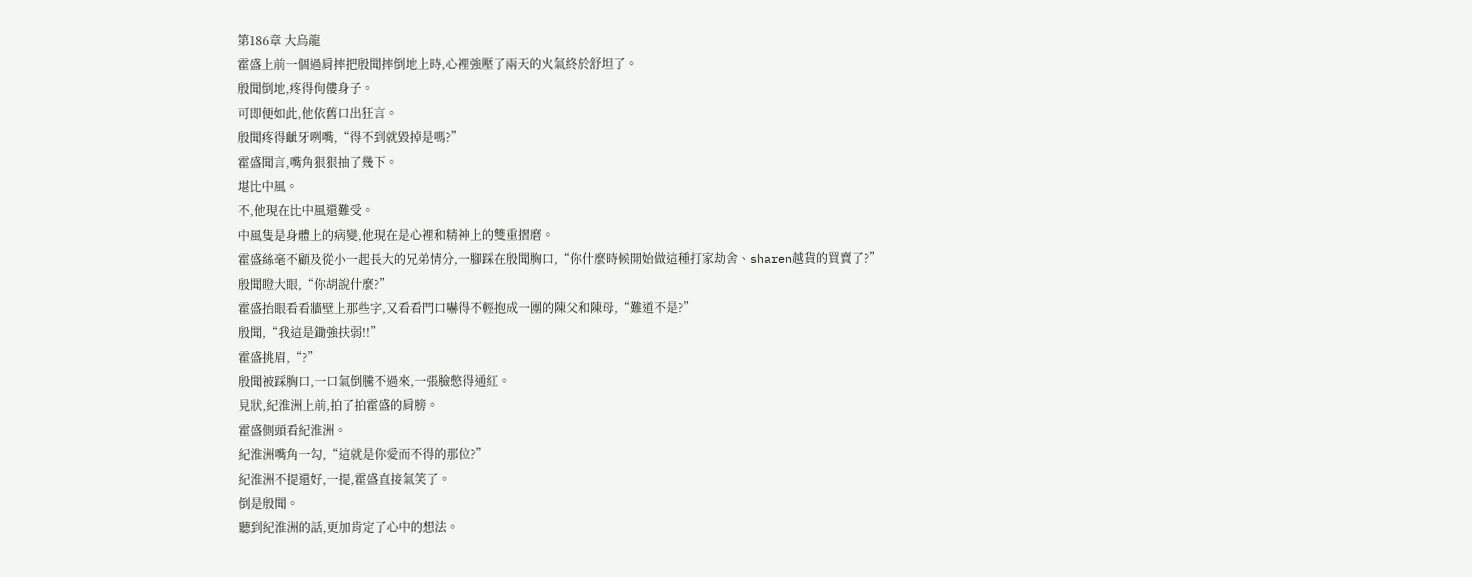第186章 大烏龍
霍盛上前一個過肩摔把殷聞摔倒地上時,心裡強壓了兩天的火氣終於舒坦了。
殷聞倒地,疼得佝僂身子。
可即便如此,他依舊口出狂言。
殷聞疼得齜牙咧嘴,“得不到就毀掉是嗎?”
霍盛聞言,嘴角狠狠抽了幾下。
堪比中風。
不,他現在比中風還難受。
中風隻是身體上的病變,他現在是心裡和精神上的雙重摺磨。
霍盛絲毫不顧及從小一起長大的兄弟情分,一腳踩在殷聞胸口,“你什麼時候開始做這種打家劫舍、sharen越貨的買賣了?”
殷聞瞪大眼,“你胡說什麼?”
霍盛抬眼看看牆壁上那些字,又看看門口嚇得不輕抱成一團的陳父和陳母,“難道不是?”
殷聞,“我這是鋤強扶弱!!”
霍盛挑眉,“?”
殷聞被踩胸口,一口氣倒騰不過來,一張臉憋得通紅。
見狀,紀淮洲上前,拍了拍霍盛的肩膀。
霍盛側頭看紀淮洲。
紀淮洲嘴角一勾,“這就是你愛而不得的那位?”
紀淮洲不提還好,一提,霍盛直接氣笑了。
倒是殷聞。
聽到紀淮洲的話,更加肯定了心中的想法。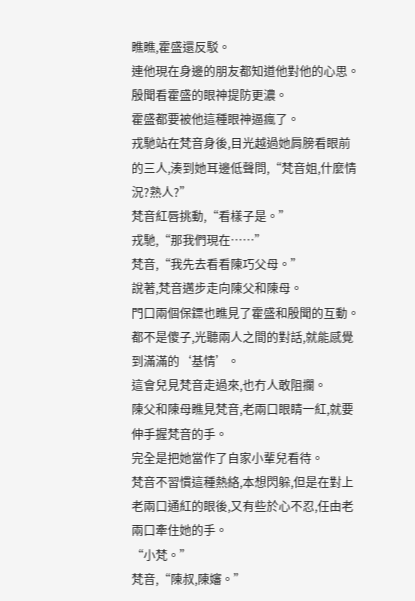瞧瞧,霍盛還反駁。
連他現在身邊的朋友都知道他對他的心思。
殷聞看霍盛的眼神提防更濃。
霍盛都要被他這種眼神逼瘋了。
戎馳站在梵音身後,目光越過她肩膀看眼前的三人,湊到她耳邊低聲問,“梵音姐,什麼情況?熟人?”
梵音紅唇挑動,“看樣子是。”
戎馳,“那我們現在……”
梵音,“我先去看看陳巧父母。”
說著,梵音邁步走向陳父和陳母。
門口兩個保鏢也瞧見了霍盛和殷聞的互動。
都不是傻子,光聽兩人之間的對話,就能感覺到滿滿的‘基情’。
這會兒見梵音走過來,也冇人敢阻攔。
陳父和陳母瞧見梵音,老兩口眼睛一紅,就要伸手握梵音的手。
完全是把她當作了自家小輩兒看待。
梵音不習慣這種熱絡,本想閃躲,但是在對上老兩口通紅的眼後,又有些於心不忍,任由老兩口牽住她的手。
“小梵。”
梵音,“陳叔,陳嬸。”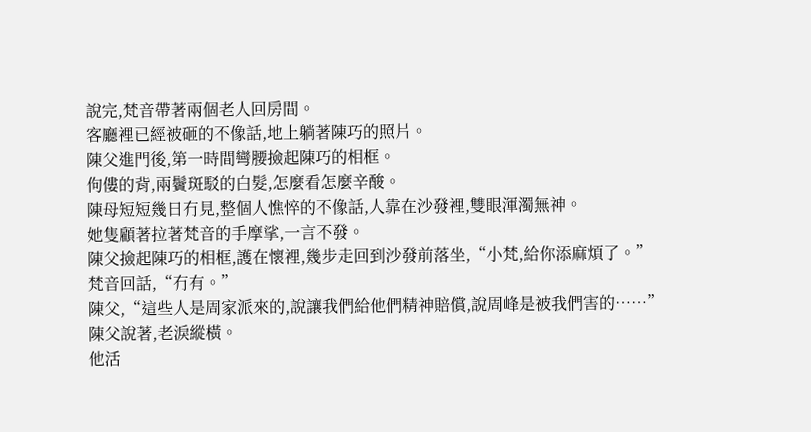說完,梵音帶著兩個老人回房間。
客廳裡已經被砸的不像話,地上躺著陳巧的照片。
陳父進門後,第一時間彎腰撿起陳巧的相框。
佝僂的背,兩鬢斑駁的白髮,怎麼看怎麼辛酸。
陳母短短幾日冇見,整個人憔悴的不像話,人靠在沙發裡,雙眼渾濁無神。
她隻顧著拉著梵音的手摩挲,一言不發。
陳父撿起陳巧的相框,護在懷裡,幾步走回到沙發前落坐,“小梵,給你添麻煩了。”
梵音回話,“冇有。”
陳父,“這些人是周家派來的,說讓我們給他們精神賠償,說周峰是被我們害的……”
陳父說著,老淚縱橫。
他活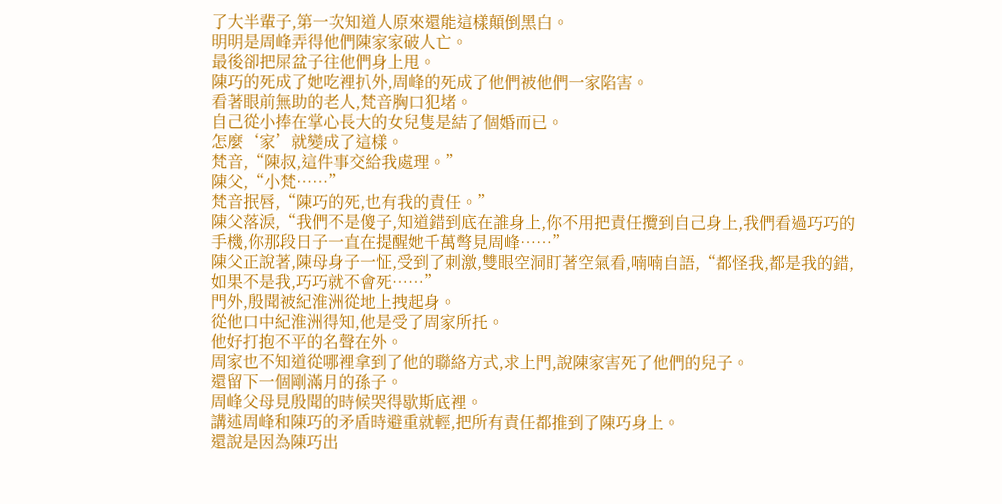了大半輩子,第一次知道人原來還能這樣顛倒黑白。
明明是周峰弄得他們陳家家破人亡。
最後卻把屎盆子往他們身上甩。
陳巧的死成了她吃裡扒外,周峰的死成了他們被他們一家陷害。
看著眼前無助的老人,梵音胸口犯堵。
自己從小捧在掌心長大的女兒隻是結了個婚而已。
怎麼‘家’就變成了這樣。
梵音,“陳叔,這件事交給我處理。”
陳父,“小梵……”
梵音抿唇,“陳巧的死,也有我的責任。”
陳父落淚,“我們不是傻子,知道錯到底在誰身上,你不用把責任攬到自己身上,我們看過巧巧的手機,你那段日子一直在提醒她千萬彆見周峰……”
陳父正說著,陳母身子一怔,受到了刺激,雙眼空洞盯著空氣看,喃喃自語,“都怪我,都是我的錯,如果不是我,巧巧就不會死……”
門外,殷聞被紀淮洲從地上拽起身。
從他口中紀淮洲得知,他是受了周家所托。
他好打抱不平的名聲在外。
周家也不知道從哪裡拿到了他的聯絡方式,求上門,說陳家害死了他們的兒子。
還留下一個剛滿月的孫子。
周峰父母見殷聞的時候哭得歇斯底裡。
講述周峰和陳巧的矛盾時避重就輕,把所有責任都推到了陳巧身上。
還說是因為陳巧出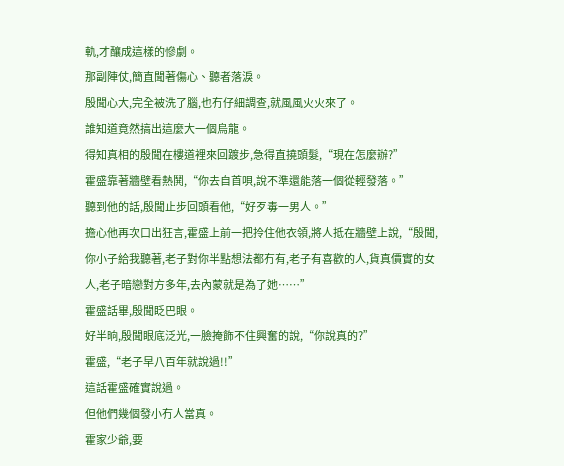軌,才釀成這樣的慘劇。
那副陣仗,簡直聞著傷心、聽者落淚。
殷聞心大,完全被洗了腦,也冇仔細調查,就風風火火來了。
誰知道竟然搞出這麼大一個烏龍。
得知真相的殷聞在樓道裡來回踱步,急得直撓頭髮,“現在怎麼辦?”
霍盛靠著牆壁看熱鬨,“你去自首唄,說不準還能落一個從輕發落。”
聽到他的話,殷聞止步回頭看他,“好歹毒一男人。”
擔心他再次口出狂言,霍盛上前一把拎住他衣領,將人抵在牆壁上說,“殷聞,你小子給我聽著,老子對你半點想法都冇有,老子有喜歡的人,貨真價實的女人,老子暗戀對方多年,去內蒙就是為了她……”
霍盛話畢,殷聞眨巴眼。
好半晌,殷聞眼底泛光,一臉掩飾不住興奮的說,“你說真的?”
霍盛,“老子早八百年就說過!!”
這話霍盛確實說過。
但他們幾個發小冇人當真。
霍家少爺,要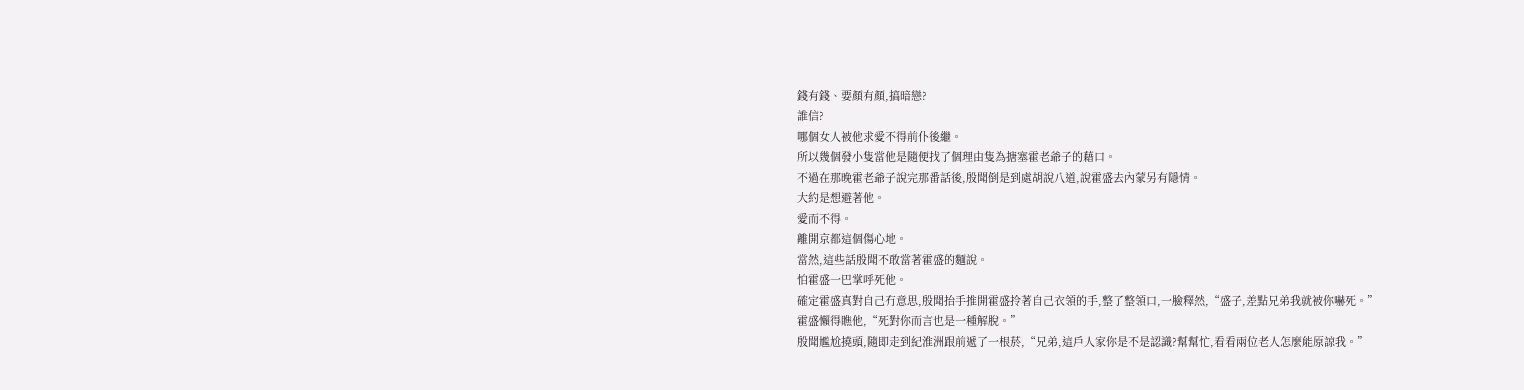錢有錢、要顏有顏,搞暗戀?
誰信?
哪個女人被他求愛不得前仆後繼。
所以幾個發小隻當他是隨便找了個理由隻為搪塞霍老爺子的藉口。
不過在那晚霍老爺子說完那番話後,殷聞倒是到處胡說八道,說霍盛去內蒙另有隱情。
大約是想避著他。
愛而不得。
離開京都這個傷心地。
當然,這些話殷聞不敢當著霍盛的麵說。
怕霍盛一巴掌呼死他。
確定霍盛真對自己冇意思,殷聞抬手推開霍盛拎著自己衣領的手,整了整領口,一臉釋然,“盛子,差點兄弟我就被你嚇死。”
霍盛懶得瞧他,“死對你而言也是一種解脫。”
殷聞尷尬撓頭,隨即走到紀淮洲跟前遞了一根菸,“兄弟,這戶人家你是不是認識?幫幫忙,看看兩位老人怎麼能原諒我。”